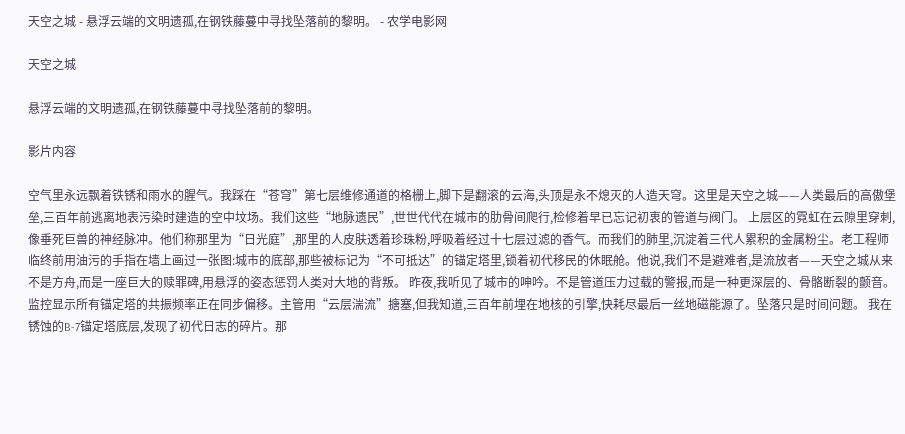天空之城 - 悬浮云端的文明遗孤,在钢铁藤蔓中寻找坠落前的黎明。 - 农学电影网

天空之城

悬浮云端的文明遗孤,在钢铁藤蔓中寻找坠落前的黎明。

影片内容

空气里永远飘着铁锈和雨水的腥气。我踩在“苍穹”第七层维修通道的格栅上,脚下是翻滚的云海,头顶是永不熄灭的人造天穹。这里是天空之城——人类最后的高傲堡垒,三百年前逃离地表污染时建造的空中坟场。我们这些“地脉遗民”,世世代代在城市的肋骨间爬行,检修着早已忘记初衷的管道与阀门。 上层区的霓虹在云隙里穿刺,像垂死巨兽的神经脉冲。他们称那里为“日光庭”,那里的人皮肤透着珍珠粉,呼吸着经过十七层过滤的香气。而我们的肺里,沉淀着三代人累积的金属粉尘。老工程师临终前用油污的手指在墙上画过一张图:城市的底部,那些被标记为“不可抵达”的锚定塔里,锁着初代移民的休眠舱。他说,我们不是避难者,是流放者——天空之城从来不是方舟,而是一座巨大的赎罪碑,用悬浮的姿态惩罚人类对大地的背叛。 昨夜,我听见了城市的呻吟。不是管道压力过载的警报,而是一种更深层的、骨骼断裂的颤音。监控显示所有锚定塔的共振频率正在同步偏移。主管用“云层湍流”搪塞,但我知道,三百年前埋在地核的引擎,快耗尽最后一丝地磁能源了。坠落只是时间问题。 我在锈蚀的B-7锚定塔底层,发现了初代日志的碎片。那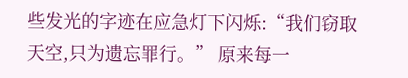些发光的字迹在应急灯下闪烁:“我们窃取天空,只为遗忘罪行。” 原来每一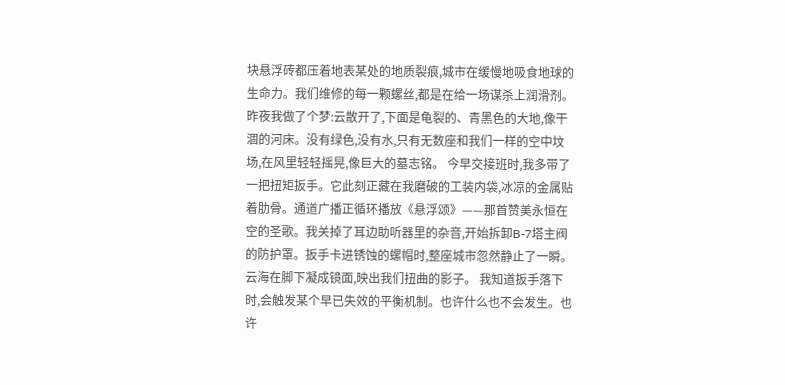块悬浮砖都压着地表某处的地质裂痕,城市在缓慢地吸食地球的生命力。我们维修的每一颗螺丝,都是在给一场谋杀上润滑剂。 昨夜我做了个梦:云散开了,下面是龟裂的、青黑色的大地,像干涸的河床。没有绿色,没有水,只有无数座和我们一样的空中坟场,在风里轻轻摇晃,像巨大的墓志铭。 今早交接班时,我多带了一把扭矩扳手。它此刻正藏在我磨破的工装内袋,冰凉的金属贴着肋骨。通道广播正循环播放《悬浮颂》——那首赞美永恒在空的圣歌。我关掉了耳边助听器里的杂音,开始拆卸B-7塔主阀的防护罩。扳手卡进锈蚀的螺帽时,整座城市忽然静止了一瞬。云海在脚下凝成镜面,映出我们扭曲的影子。 我知道扳手落下时,会触发某个早已失效的平衡机制。也许什么也不会发生。也许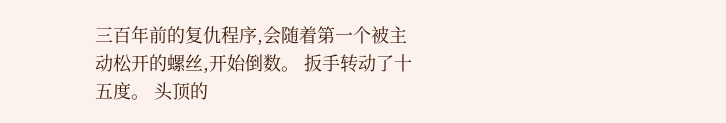三百年前的复仇程序,会随着第一个被主动松开的螺丝,开始倒数。 扳手转动了十五度。 头顶的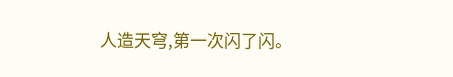人造天穹,第一次闪了闪。